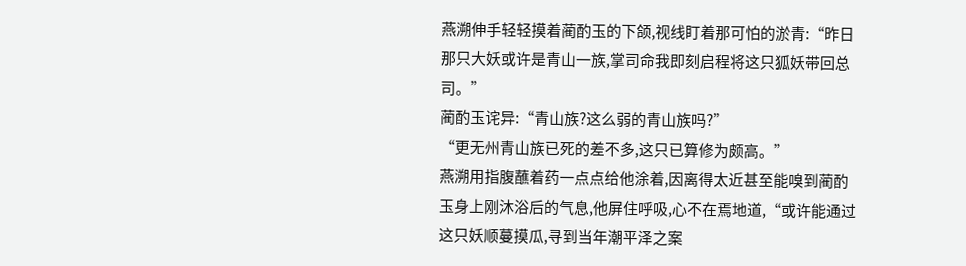燕溯伸手轻轻摸着蔺酌玉的下颌,视线盯着那可怕的淤青:“昨日那只大妖或许是青山一族,掌司命我即刻启程将这只狐妖带回总司。”
蔺酌玉诧异:“青山族?这么弱的青山族吗?”
“更无州青山族已死的差不多,这只已算修为颇高。”
燕溯用指腹蘸着药一点点给他涂着,因离得太近甚至能嗅到蔺酌玉身上刚沐浴后的气息,他屏住呼吸,心不在焉地道,“或许能通过这只妖顺蔓摸瓜,寻到当年潮平泽之案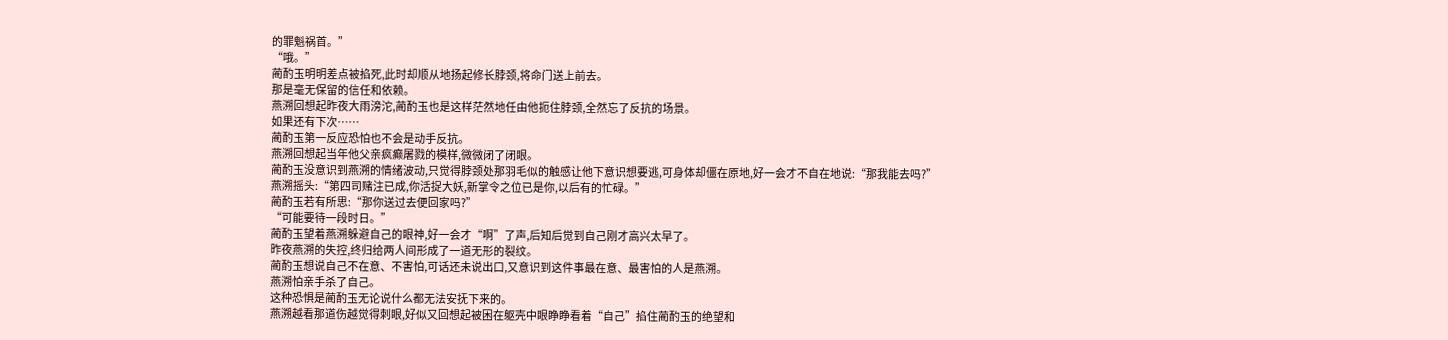的罪魁祸首。”
“哦。”
蔺酌玉明明差点被掐死,此时却顺从地扬起修长脖颈,将命门送上前去。
那是毫无保留的信任和依赖。
燕溯回想起昨夜大雨滂沱,蔺酌玉也是这样茫然地任由他扼住脖颈,全然忘了反抗的场景。
如果还有下次……
蔺酌玉第一反应恐怕也不会是动手反抗。
燕溯回想起当年他父亲疯癫屠戮的模样,微微闭了闭眼。
蔺酌玉没意识到燕溯的情绪波动,只觉得脖颈处那羽毛似的触感让他下意识想要逃,可身体却僵在原地,好一会才不自在地说:“那我能去吗?”
燕溯摇头:“第四司赌注已成,你活捉大妖,新掌令之位已是你,以后有的忙碌。”
蔺酌玉若有所思:“那你送过去便回家吗?”
“可能要待一段时日。”
蔺酌玉望着燕溯躲避自己的眼神,好一会才“啊”了声,后知后觉到自己刚才高兴太早了。
昨夜燕溯的失控,终归给两人间形成了一道无形的裂纹。
蔺酌玉想说自己不在意、不害怕,可话还未说出口,又意识到这件事最在意、最害怕的人是燕溯。
燕溯怕亲手杀了自己。
这种恐惧是蔺酌玉无论说什么都无法安抚下来的。
燕溯越看那道伤越觉得刺眼,好似又回想起被困在躯壳中眼睁睁看着“自己”掐住蔺酌玉的绝望和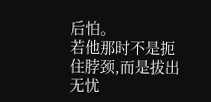后怕。
若他那时不是扼住脖颈,而是拔出无忧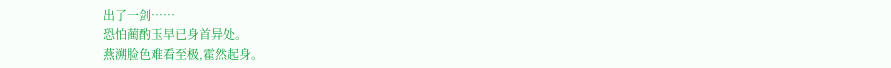出了一剑……
恐怕蔺酌玉早已身首异处。
燕溯脸色难看至极,霍然起身。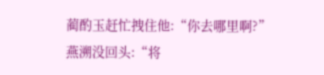蔺酌玉赶忙拽住他:“你去哪里啊?”
燕溯没回头:“将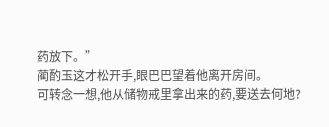药放下。”
蔺酌玉这才松开手,眼巴巴望着他离开房间。
可转念一想,他从储物戒里拿出来的药,要送去何地?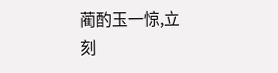蔺酌玉一惊,立刻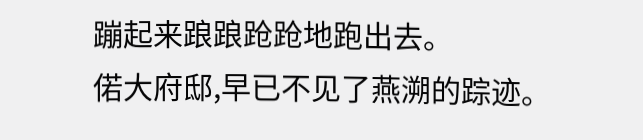蹦起来踉踉跄跄地跑出去。
偌大府邸,早已不见了燕溯的踪迹。